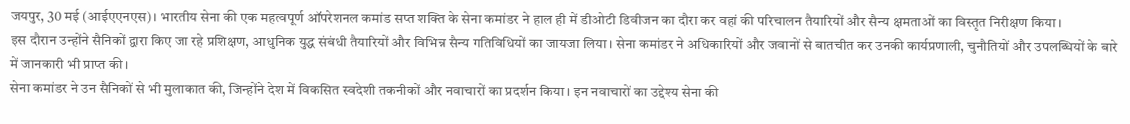जयपुर, 30 मई (आईएएनएस)। भारतीय सेना की एक महत्वपूर्ण ऑपरेशनल कमांड सप्त शक्ति के सेना कमांडर ने हाल ही में डीओटी डिवीजन का दौरा कर वहां की परिचालन तैयारियों और सैन्य क्षमताओं का विस्तृत निरीक्षण किया।
इस दौरान उन्होंने सैनिकों द्वारा किए जा रहे प्रशिक्षण, आधुनिक युद्ध संबंधी तैयारियों और विभिन्न सैन्य गतिविधियों का जायजा लिया। सेना कमांडर ने अधिकारियों और जवानों से बातचीत कर उनकी कार्यप्रणाली, चुनौतियों और उपलब्धियों के बारे में जानकारी भी प्राप्त की।
सेना कमांडर ने उन सैनिकों से भी मुलाकात की, जिन्होंने देश में विकसित स्वदेशी तकनीकों और नवाचारों का प्रदर्शन किया। इन नवाचारों का उद्देश्य सेना की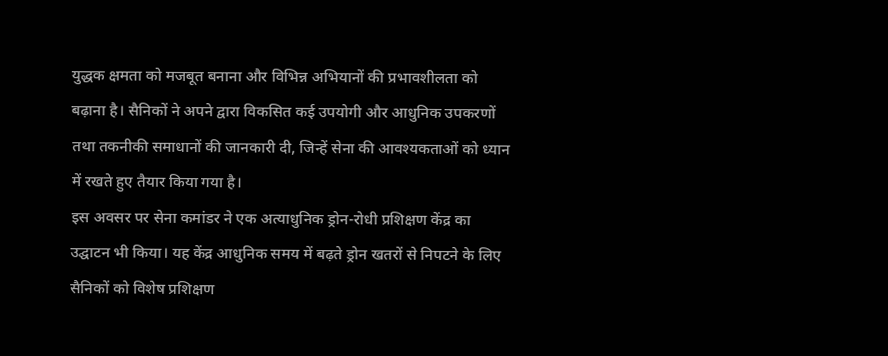युद्धक क्षमता को मजबूत बनाना और विभिन्न अभियानों की प्रभावशीलता को बढ़ाना है। सैनिकों ने अपने द्वारा विकसित कई उपयोगी और आधुनिक उपकरणों तथा तकनीकी समाधानों की जानकारी दी, जिन्हें सेना की आवश्यकताओं को ध्यान में रखते हुए तैयार किया गया है।
इस अवसर पर सेना कमांडर ने एक अत्याधुनिक ड्रोन-रोधी प्रशिक्षण केंद्र का उद्घाटन भी किया। यह केंद्र आधुनिक समय में बढ़ते ड्रोन खतरों से निपटने के लिए सैनिकों को विशेष प्रशिक्षण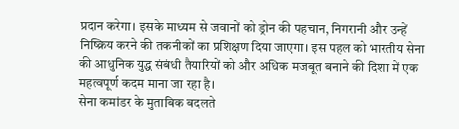प्रदान करेगा। इसके माध्यम से जवानों को ड्रोन की पहचान, निगरानी और उन्हें निष्क्रिय करने की तकनीकों का प्रशिक्षण दिया जाएगा। इस पहल को भारतीय सेना की आधुनिक युद्ध संबंधी तैयारियों को और अधिक मजबूत बनाने की दिशा में एक महत्वपूर्ण कदम माना जा रहा है।
सेना कमांडर के मुताबिक बदलते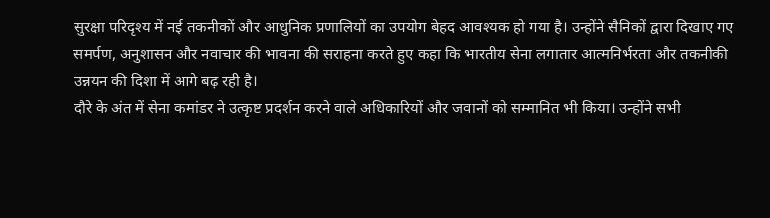सुरक्षा परिदृश्य में नई तकनीकों और आधुनिक प्रणालियों का उपयोग बेहद आवश्यक हो गया है। उन्होंने सैनिकों द्वारा दिखाए गए समर्पण, अनुशासन और नवाचार की भावना की सराहना करते हुए कहा कि भारतीय सेना लगातार आत्मनिर्भरता और तकनीकी उन्नयन की दिशा में आगे बढ़ रही है।
दौरे के अंत में सेना कमांडर ने उत्कृष्ट प्रदर्शन करने वाले अधिकारियों और जवानों को सम्मानित भी किया। उन्होंने सभी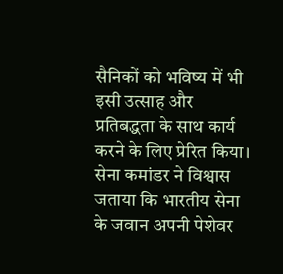सैनिकों को भविष्य में भी इसी उत्साह और प्रतिबद्धता के साथ कार्य करने के लिए प्रेरित किया। सेना कमांडर ने विश्वास जताया कि भारतीय सेना के जवान अपनी पेशेवर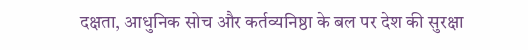दक्षता, आधुनिक सोच और कर्तव्यनिष्ठा के बल पर देश की सुरक्षा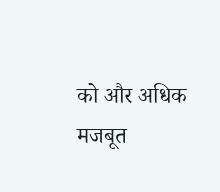को और अधिक मजबूत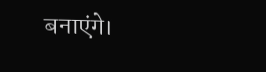बनाएंगे।